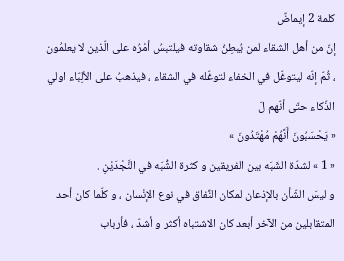كلمة 2 إيماضٌ
إنّ من أهل الشقاء لمن يُبطِنُ شقاوته فيلتبسُ أمْرُه على الّذين لا يعلمُون ، ثُمّ إنّه ليتوغّل في الخفاء لتوغّله في الشقاء ، فيذهبُ على الألِبّاء اولي الذّكاء حتّى أنّهم لَ
« يَحْسَبُونَ أَنَّهُمْ مُهْتَدُونَ »
« 1 » لشدّة الشَبَه بين الفريقين و كثرة الشُّبَه في النَّجْدَيْنِ .
و ليسَ الشّأن بالإذعان لمكان النِّفاق في نوع الإنْسان ، و كلّما كان أحد المتقابلين من الآخر أبعد كان الاشتباه أكثر و أشدّ ، فأرباب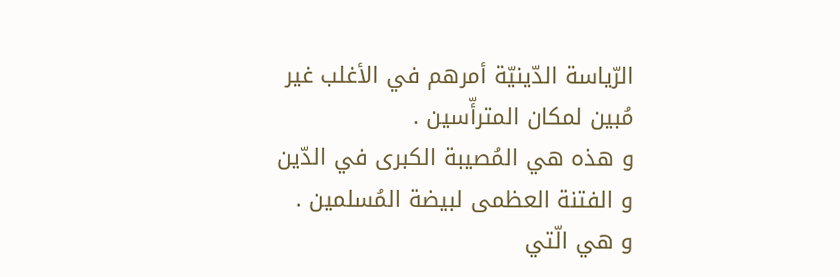الرّياسة الدّينيّة أمرهم في الأغلب غير مُبين لمكان المترأّسين .
و هذه هي المُصيبة الكبرى في الدّين و الفتنة العظمى لبيضة المُسلمين .
و هي الّتي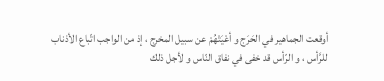أوقعت الجماهير في الحَرَج و أعْيَتْهُمْ عن سبيل المخرج ، إذ من الواجب اتّباع الأذناب للرَّأس ، و الرّأس قد خفى في نفاق النّاس و لأجل ذلك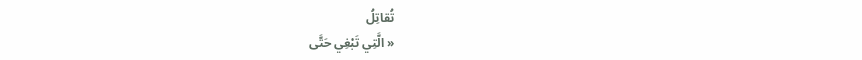تُقاتِلُ
« الَّتِي تَبْغِي حَتَّى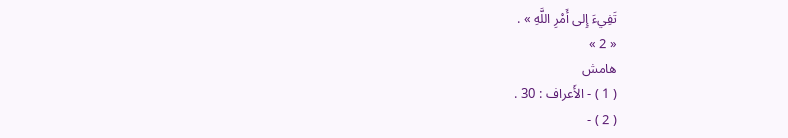تَفِيءَ إِلى أَمْرِ اللَّهِ » .
« 2 »
هامش
( 1 ) - الأَعراف : 30 .
( 2 ) -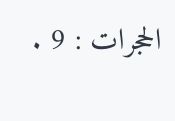الحجرات : 9 .